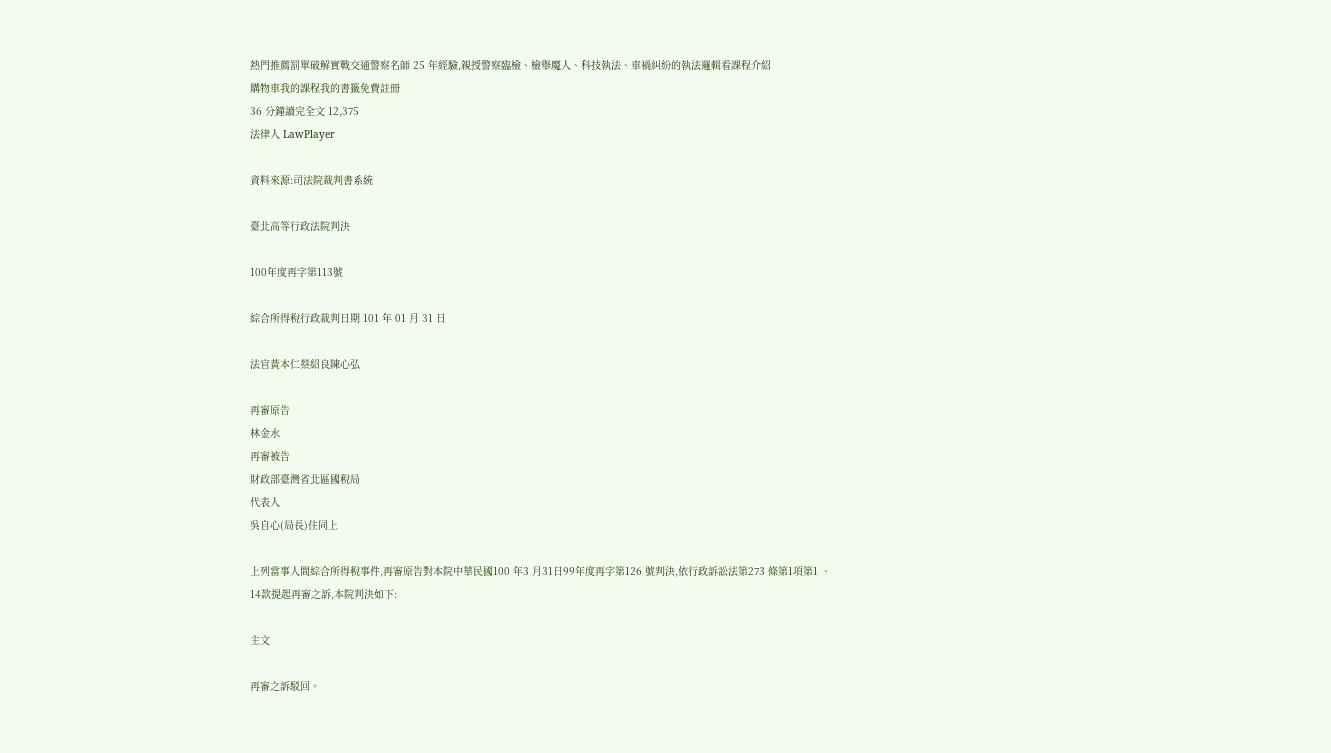熱門推薦罰單破解實戰交通警察名師 25 年經驗,親授警察臨檢、檢舉魔人、科技執法、車禍糾紛的執法邏輯看課程介紹
購物車我的課程我的書籤免費註冊
36 分鐘讀完全文 12,375
法律人 LawPlayer

資料來源:司法院裁判書系統

臺北高等行政法院判決

100年度再字第113號

綜合所得稅行政裁判日期 101 年 01 月 31 日

法官黃本仁蔡紹良陳心弘

再審原告
林金水
再審被告
財政部臺灣省北區國稅局
代表人
吳自心(局長)住同上

上列當事人間綜合所得稅事件,再審原告對本院中華民國100 年3 月31日99年度再字第126 號判決,依行政訴訟法第273 條第1項第1 、14款提起再審之訴,本院判決如下:

主文

再審之訴駁回。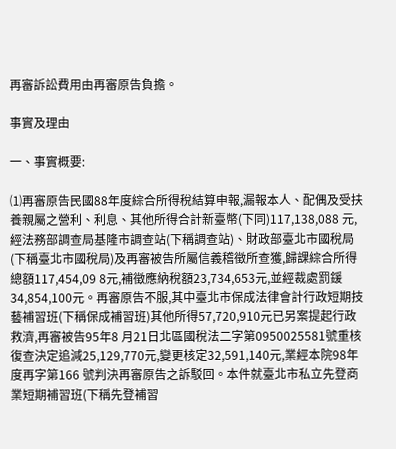再審訴訟費用由再審原告負擔。

事實及理由

一、事實概要:

⑴再審原告民國88年度綜合所得稅結算申報,漏報本人、配偶及受扶養親屬之營利、利息、其他所得合計新臺幣(下同)117,138,088 元,經法務部調查局基隆市調查站(下稱調查站)、財政部臺北市國稅局(下稱臺北市國稅局)及再審被告所屬信義稽徵所查獲,歸課綜合所得總額117,454,09 8元,補徵應納稅額23,734,653元,並經裁處罰鍰34,854,100元。再審原告不服,其中臺北市保成法律會計行政短期技藝補習班(下稱保成補習班)其他所得57,720,910元已另案提起行政救濟,再審被告95年8 月21日北區國稅法二字第0950025581號重核復查決定追減25,129,770元,變更核定32,591,140元,業經本院98年度再字第166 號判決再審原告之訴駁回。本件就臺北市私立先登商業短期補習班(下稱先登補習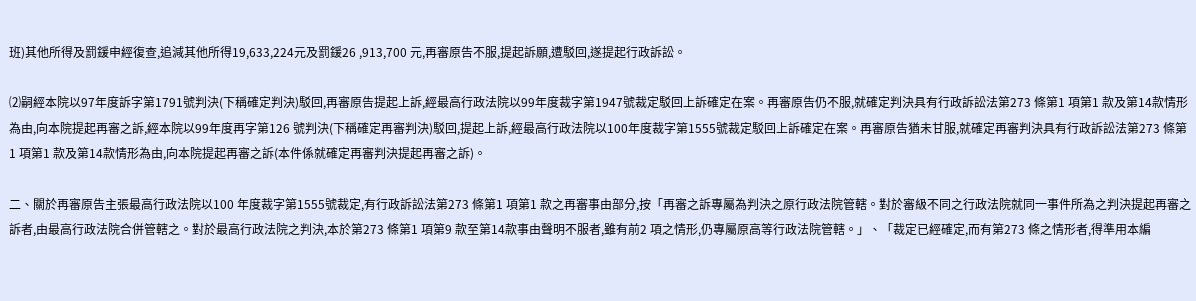班)其他所得及罰鍰申經復查,追減其他所得19,633,224元及罰鍰26 ,913,700 元,再審原告不服,提起訴願,遭駁回,遂提起行政訴訟。

⑵嗣經本院以97年度訴字第1791號判決(下稱確定判決)駁回,再審原告提起上訴,經最高行政法院以99年度裁字第1947號裁定駁回上訴確定在案。再審原告仍不服,就確定判決具有行政訴訟法第273 條第1 項第1 款及第14款情形為由,向本院提起再審之訴,經本院以99年度再字第126 號判決(下稱確定再審判決)駁回,提起上訴,經最高行政法院以100年度裁字第1555號裁定駁回上訴確定在案。再審原告猶未甘服,就確定再審判決具有行政訴訟法第273 條第1 項第1 款及第14款情形為由,向本院提起再審之訴(本件係就確定再審判決提起再審之訴)。

二、關於再審原告主張最高行政法院以100 年度裁字第1555號裁定,有行政訴訟法第273 條第1 項第1 款之再審事由部分,按「再審之訴專屬為判決之原行政法院管轄。對於審級不同之行政法院就同一事件所為之判決提起再審之訴者,由最高行政法院合併管轄之。對於最高行政法院之判決,本於第273 條第1 項第9 款至第14款事由聲明不服者,雖有前2 項之情形,仍專屬原高等行政法院管轄。」、「裁定已經確定,而有第273 條之情形者,得準用本編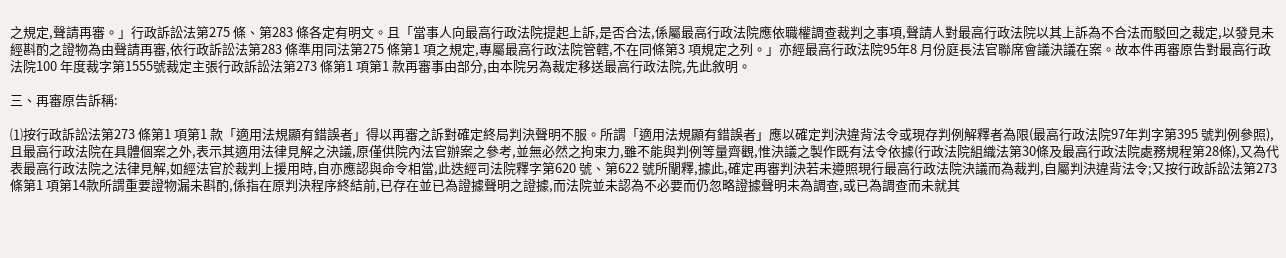之規定,聲請再審。」行政訴訟法第275 條、第283 條各定有明文。且「當事人向最高行政法院提起上訴,是否合法,係屬最高行政法院應依職權調查裁判之事項,聲請人對最高行政法院以其上訴為不合法而駁回之裁定,以發見未經斟酌之證物為由聲請再審,依行政訴訟法第283 條準用同法第275 條第1 項之規定,專屬最高行政法院管轄,不在同條第3 項規定之列。」亦經最高行政法院95年8 月份庭長法官聯席會議決議在案。故本件再審原告對最高行政法院100 年度裁字第1555號裁定主張行政訴訟法第273 條第1 項第1 款再審事由部分,由本院另為裁定移送最高行政法院,先此敘明。

三、再審原告訴稱:

⑴按行政訴訟法第273 條第1 項第1 款「適用法規顯有錯誤者」得以再審之訴對確定終局判決聲明不服。所謂「適用法規顯有錯誤者」應以確定判決違背法令或現存判例解釋者為限(最高行政法院97年判字第395 號判例參照),且最高行政法院在具體個案之外,表示其適用法律見解之決議,原僅供院內法官辦案之參考,並無必然之拘束力,雖不能與判例等量齊觀,惟決議之製作既有法令依據(行政法院組織法第30條及最高行政法院處務規程第28條),又為代表最高行政法院之法律見解,如經法官於裁判上援用時,自亦應認與命令相當,此迭經司法院釋字第620 號、第622 號所闡釋,據此,確定再審判決若未遵照現行最高行政法院決議而為裁判,自屬判決違背法令;又按行政訴訟法第273 條第1 項第14款所謂重要證物漏未斟酌,係指在原判決程序終結前,已存在並已為證據聲明之證據,而法院並未認為不必要而仍忽略證據聲明未為調查,或已為調查而未就其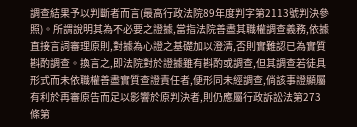調查結果予以判斷者而言(最高行政法院89年度判字第2113號判決參照)。所謂說明其為不必要之證據,當指法院善盡其職權調查義務,依據直接言詞審理原則,對據為心證之基礎加以澄清,否則實難認已為實質斟酌調查。換言之,即法院對於證據雖有斟酌或調查,但其調查若徒具形式而未依職權善盡實質查證責任者,便形同未經調查,倘該事證顯屬有利於再審原告而足以影響於原判決者,則仍應屬行政訴訟法第273 條第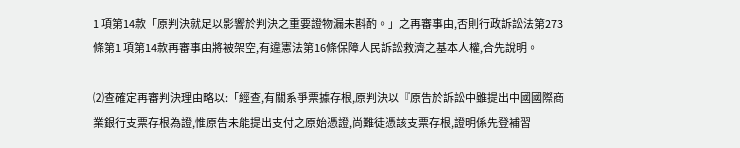1 項第14款「原判決就足以影響於判決之重要證物漏未斟酌。」之再審事由,否則行政訴訟法第273 條第1 項第14款再審事由將被架空,有違憲法第16條保障人民訴訟救濟之基本人權,合先說明。

⑵查確定再審判決理由略以:「經查,有關系爭票據存根,原判決以『原告於訴訟中雖提出中國國際商業銀行支票存根為證,惟原告未能提出支付之原始憑證,尚難徒憑該支票存根,證明係先登補習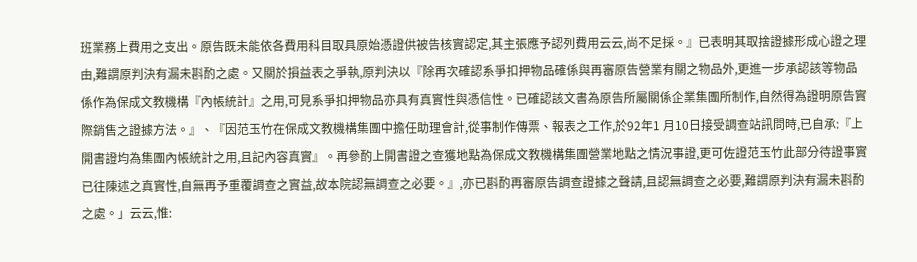班業務上費用之支出。原告既未能依各費用科目取具原始憑證供被告核實認定,其主張應予認列費用云云,尚不足採。』已表明其取捨證據形成心證之理由,難謂原判決有漏未斟酌之處。又關於損益表之爭執,原判決以『除再次確認系爭扣押物品確係與再審原告營業有關之物品外,更進一步承認該等物品係作為保成文教機構『內帳統計』之用,可見系爭扣押物品亦具有真實性與憑信性。已確認該文書為原告所屬關係企業集團所制作,自然得為證明原告實際銷售之證據方法。』、『因范玉竹在保成文教機構集團中擔任助理會計,從事制作傳票、報表之工作,於92年1 月10日接受調查站訊問時,已自承:『上開書證均為集團內帳統計之用,且記內容真實』。再參酌上開書證之查獲地點為保成文教機構集團營業地點之情況事證,更可佐證范玉竹此部分待證事實已往陳述之真實性,自無再予重覆調查之實益,故本院認無調查之必要。』,亦已斟酌再審原告調查證據之聲請,且認無調查之必要,難謂原判決有漏未斟酌之處。」云云,惟: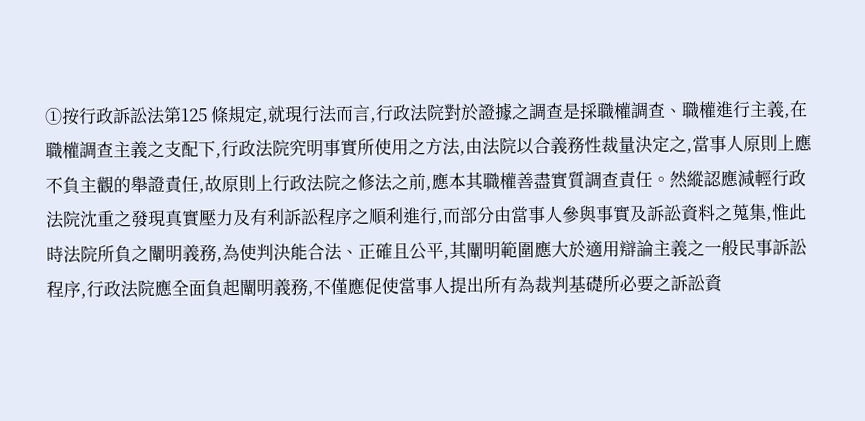①按行政訴訟法第125 條規定,就現行法而言,行政法院對於證據之調查是採職權調查、職權進行主義,在職權調查主義之支配下,行政法院究明事實所使用之方法,由法院以合義務性裁量決定之,當事人原則上應不負主觀的舉證責任,故原則上行政法院之修法之前,應本其職權善盡實質調查責任。然縱認應減輕行政法院沈重之發現真實壓力及有利訴訟程序之順利進行,而部分由當事人參與事實及訴訟資料之蒐集,惟此時法院所負之闡明義務,為使判決能合法、正確且公平,其闡明範圍應大於適用辯論主義之一般民事訴訟程序,行政法院應全面負起闡明義務,不僅應促使當事人提出所有為裁判基礎所必要之訴訟資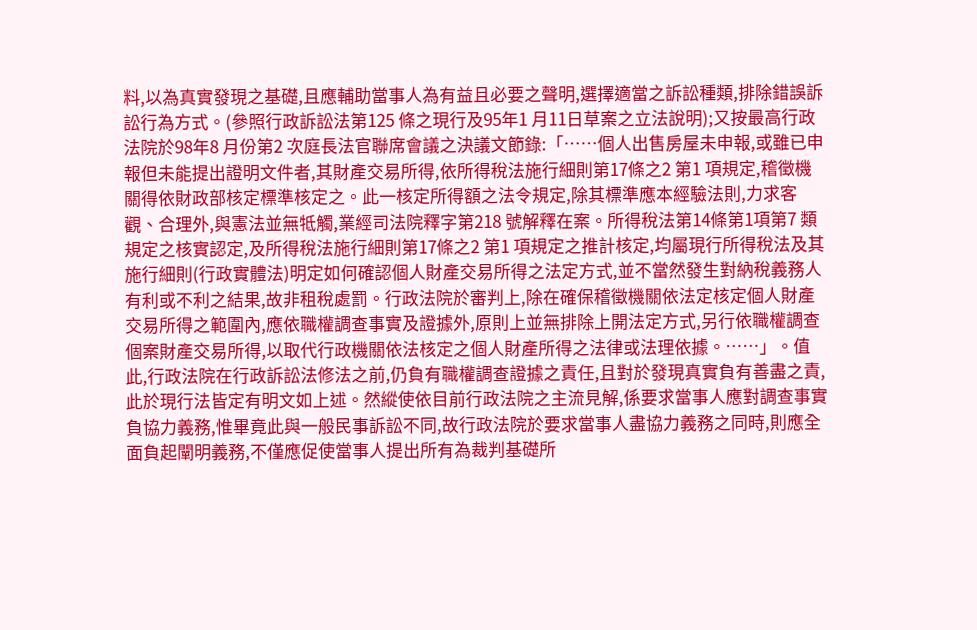料,以為真實發現之基礎,且應輔助當事人為有益且必要之聲明,選擇適當之訴訟種類,排除錯誤訴訟行為方式。(參照行政訴訟法第125 條之現行及95年1 月11日草案之立法說明);又按最高行政法院於98年8 月份第2 次庭長法官聯席會議之決議文節錄:「……個人出售房屋未申報,或雖已申報但未能提出證明文件者,其財產交易所得,依所得稅法施行細則第17條之2 第1 項規定,稽徵機關得依財政部核定標準核定之。此一核定所得額之法令規定,除其標準應本經驗法則,力求客觀、合理外,與憲法並無牴觸,業經司法院釋字第218 號解釋在案。所得稅法第14條第1項第7 類規定之核實認定,及所得稅法施行細則第17條之2 第1 項規定之推計核定,均屬現行所得稅法及其施行細則(行政實體法)明定如何確認個人財產交易所得之法定方式,並不當然發生對納稅義務人有利或不利之結果,故非租稅處罰。行政法院於審判上,除在確保稽徵機關依法定核定個人財產交易所得之範圍內,應依職權調查事實及證據外,原則上並無排除上開法定方式,另行依職權調查個案財產交易所得,以取代行政機關依法核定之個人財產所得之法律或法理依據。……」。值此,行政法院在行政訴訟法修法之前,仍負有職權調查證據之責任,且對於發現真實負有善盡之責,此於現行法皆定有明文如上述。然縱使依目前行政法院之主流見解,係要求當事人應對調查事實負協力義務,惟畢竟此與一般民事訴訟不同,故行政法院於要求當事人盡協力義務之同時,則應全面負起闡明義務,不僅應促使當事人提出所有為裁判基礎所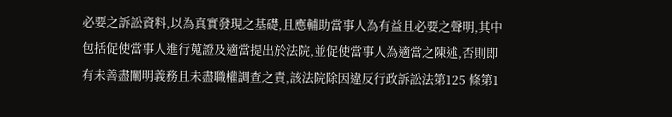必要之訴訟資料,以為真實發現之基礎,且應輔助當事人為有益且必要之聲明,其中包括促使當事人進行蒐證及適當提出於法院,並促使當事人為適當之陳述,否則即有未善盡闡明義務且未盡職權調查之責,該法院除因違反行政訴訟法第125 條第1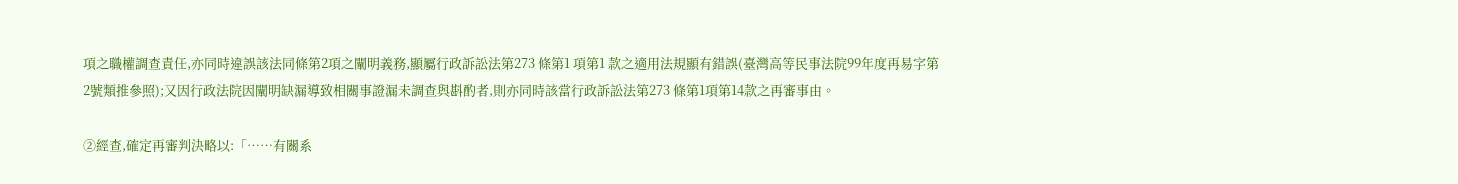項之職權調查責任,亦同時違誤該法同條第2項之闡明義務,顯屬行政訴訟法第273 條第1 項第1 款之適用法規顯有錯誤(臺灣高等民事法院99年度再易字第2號類推參照);又因行政法院因闡明缺漏導致相關事證漏未調查與斟酌者,則亦同時該當行政訴訟法第273 條第1項第14款之再審事由。

②經查,確定再審判決略以:「……有關系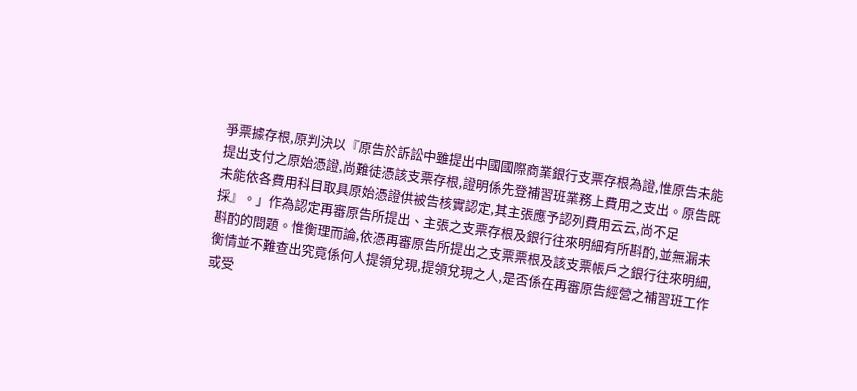爭票據存根,原判決以『原告於訴訟中雖提出中國國際商業銀行支票存根為證,惟原告未能提出支付之原始憑證,尚難徒憑該支票存根,證明係先登補習班業務上費用之支出。原告既未能依各費用科目取具原始憑證供被告核實認定,其主張應予認列費用云云,尚不足採』。」作為認定再審原告所提出、主張之支票存根及銀行往來明細有所斟酌,並無漏未斟酌的問題。惟衡理而論,依憑再審原告所提出之支票票根及該支票帳戶之銀行往來明細,衡情並不難查出究竟係何人提領兌現,提領兌現之人,是否係在再審原告經營之補習班工作或受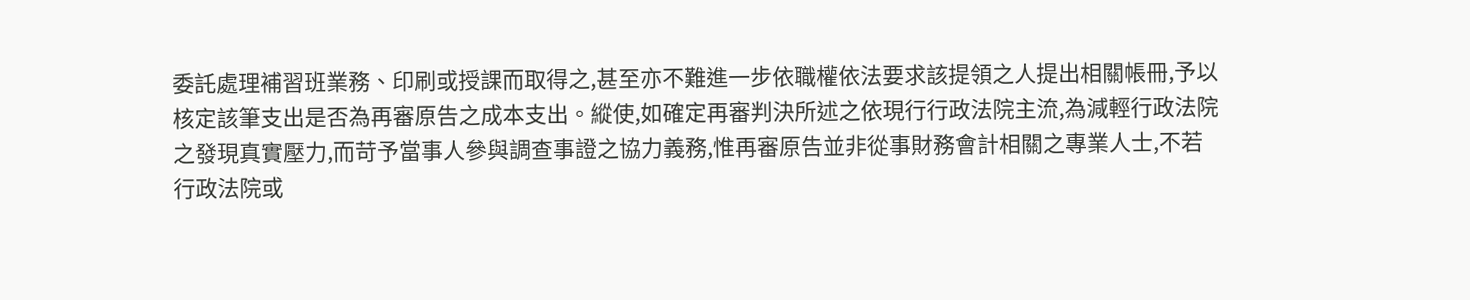委託處理補習班業務、印刷或授課而取得之,甚至亦不難進一步依職權依法要求該提領之人提出相關帳冊,予以核定該筆支出是否為再審原告之成本支出。縱使,如確定再審判決所述之依現行行政法院主流,為減輕行政法院之發現真實壓力,而苛予當事人參與調查事證之協力義務,惟再審原告並非從事財務會計相關之專業人士,不若行政法院或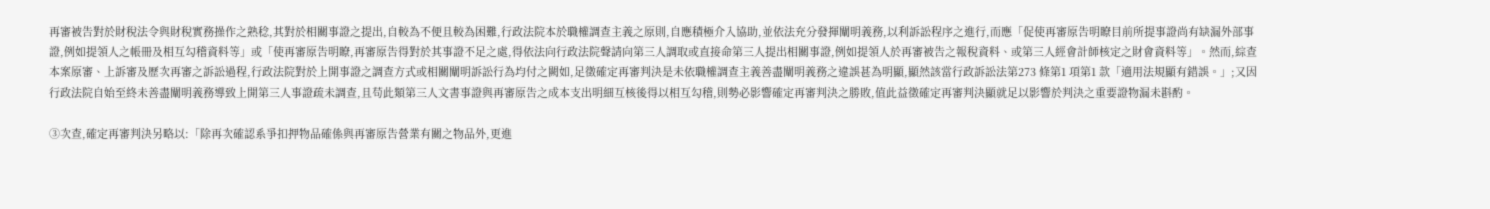再審被告對於財稅法令與財稅實務操作之熟稔,其對於相關事證之提出,自較為不便且較為困難,行政法院本於職權調查主義之原則,自應積極介入協助,並依法充分發揮闡明義務,以利訴訟程序之進行,而應「促使再審原告明瞭目前所提事證尚有缺漏外部事證,例如提領人之帳冊及相互勾稽資料等」或「使再審原告明瞭,再審原告得對於其事證不足之處,得依法向行政法院聲請向第三人調取或直接命第三人提出相關事證,例如提領人於再審被告之報稅資料、或第三人經會計師核定之財會資料等」。然而,綜查本案原審、上訴審及歷次再審之訴訟過程,行政法院對於上開事證之調查方式或相關闡明訴訟行為均付之闕如,足徵確定再審判決是未依職權調查主義善盡闡明義務之違誤甚為明顯,顯然該當行政訴訟法第273 條第1 項第1 款「適用法規顯有錯誤。」;又因行政法院自始至終未善盡闡明義務導致上開第三人事證疏未調查,且苟此類第三人文書事證與再審原告之成本支出明細互核後得以相互勾稽,則勢必影響確定再審判決之勝敗,值此益徵確定再審判決顯就足以影響於判決之重要證物漏未斟酌。

③次查,確定再審判決另略以:「除再次確認系爭扣押物品確係與再審原告營業有關之物品外,更進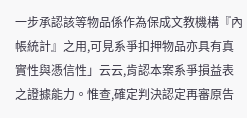一步承認該等物品係作為保成文教機構『內帳統計』之用,可見系爭扣押物品亦具有真實性與憑信性」云云,肯認本案系爭損益表之證據能力。惟查,確定判決認定再審原告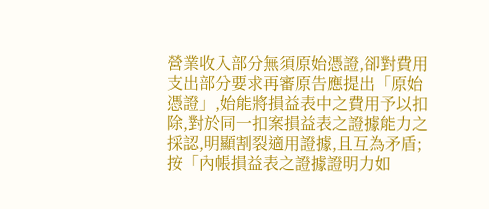營業收入部分無須原始憑證,卻對費用支出部分要求再審原告應提出「原始憑證」,始能將損益表中之費用予以扣除,對於同一扣案損益表之證據能力之採認,明顯割裂適用證據,且互為矛盾;按「內帳損益表之證據證明力如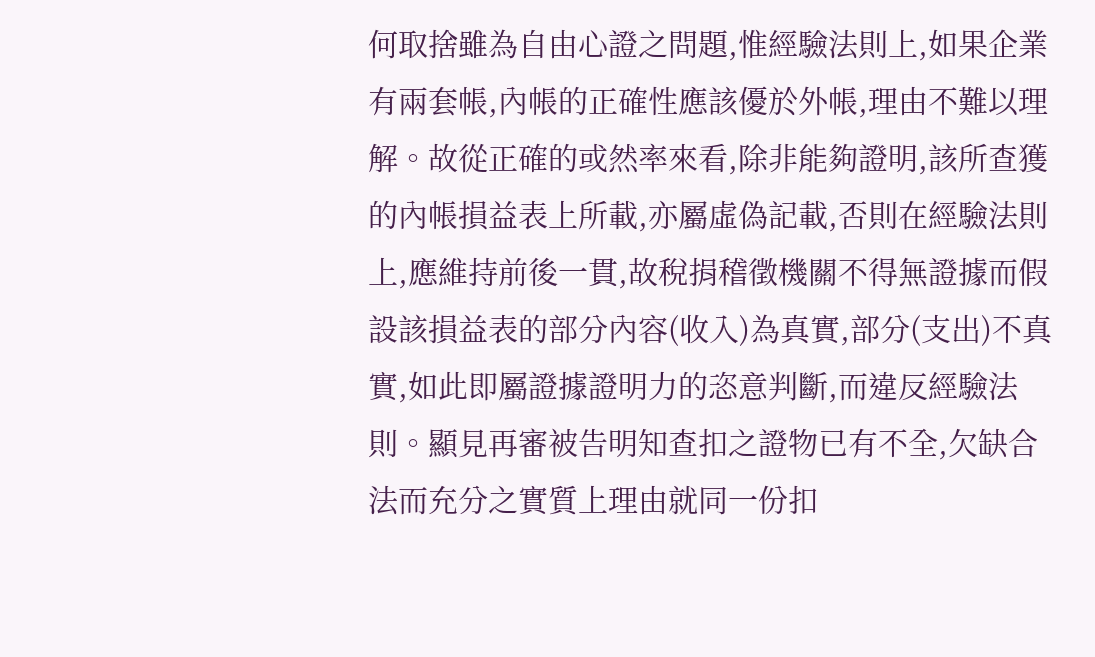何取捨雖為自由心證之問題,惟經驗法則上,如果企業有兩套帳,內帳的正確性應該優於外帳,理由不難以理解。故從正確的或然率來看,除非能夠證明,該所查獲的內帳損益表上所載,亦屬虛偽記載,否則在經驗法則上,應維持前後一貫,故稅捐稽徵機關不得無證據而假設該損益表的部分內容(收入)為真實,部分(支出)不真實,如此即屬證據證明力的恣意判斷,而違反經驗法則。顯見再審被告明知查扣之證物已有不全,欠缺合法而充分之實質上理由就同一份扣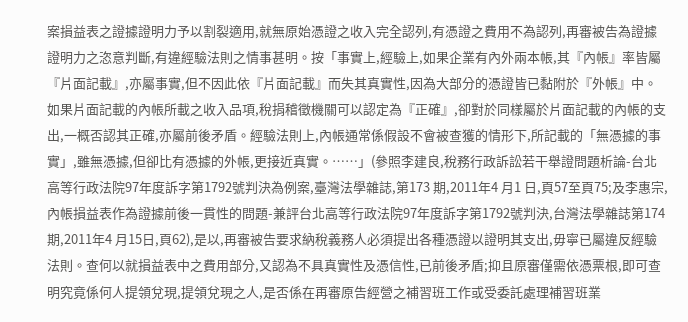案損益表之證據證明力予以割裂適用,就無原始憑證之收入完全認列,有憑證之費用不為認列,再審被告為證據證明力之恣意判斷,有違經驗法則之情事甚明。按「事實上,經驗上,如果企業有內外兩本帳,其『內帳』率皆屬『片面記載』,亦屬事實,但不因此依『片面記載』而失其真實性,因為大部分的憑證皆已黏附於『外帳』中。如果片面記載的內帳所載之收入品項,稅捐稽徵機關可以認定為『正確』,卻對於同樣屬於片面記載的內帳的支出,一概否認其正確,亦屬前後矛盾。經驗法則上,內帳通常係假設不會被查獲的情形下,所記載的「無憑據的事實」,雖無憑據,但卻比有憑據的外帳,更接近真實。……」(參照李建良,稅務行政訴訟若干舉證問題析論-台北高等行政法院97年度訴字第1792號判決為例案,臺灣法學雜誌,第173 期,2011年4 月1 日,頁57至頁75;及李惠宗,內帳損益表作為證據前後一貫性的問題-兼評台北高等行政法院97年度訴字第1792號判決,台灣法學雜誌第174 期,2011年4 月15日,頁62),是以,再審被告要求納稅義務人必須提出各種憑證以證明其支出,毋寧已屬違反經驗法則。查何以就損益表中之費用部分,又認為不具真實性及憑信性,已前後矛盾;抑且原審僅需依憑票根,即可查明究竟係何人提領兌現,提領兌現之人,是否係在再審原告經營之補習班工作或受委託處理補習班業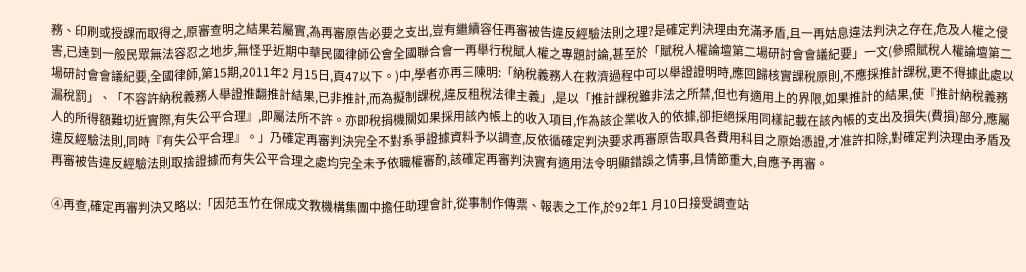務、印刷或授課而取得之,原審查明之結果若屬實,為再審原告必要之支出,豈有繼續容任再審被告違反經驗法則之理?是確定判決理由充滿矛盾,且一再姑息違法判決之存在,危及人權之侵害,已達到一般民眾無法容忍之地步,無怪乎近期中華民國律師公會全國聯合會一再舉行稅賦人權之專題討論,甚至於「賦稅人權論壇第二場研討會會議紀要」一文(參照賦稅人權論壇第二場研討會會議紀要,全國律師,第15期,2011年2 月15日,頁47以下。)中,學者亦再三陳明:「納稅義務人在救濟過程中可以舉證證明時,應回歸核實課稅原則,不應採推計課稅,更不得據此處以漏稅罰」、「不容許納稅義務人舉證推翻推計結果,已非推計,而為擬制課稅,違反租稅法律主義」,是以「推計課稅雖非法之所禁,但也有適用上的界限,如果推計的結果,使『推計納稅義務人的所得額難切近實際,有失公平合理』,即屬法所不許。亦即稅捐機關如果採用該內帳上的收入項目,作為該企業收入的依據,卻拒絕採用同樣記載在該內帳的支出及損失(費損)部分,應屬違反經驗法則,同時『有失公平合理』。」乃確定再審判決完全不對系爭證據資料予以調查,反依循確定判決要求再審原告取具各費用科目之原始憑證,才准許扣除,對確定判決理由矛盾及再審被告違反經驗法則取捨證據而有失公平合理之處均完全未予依職權審酌,該確定再審判決實有適用法令明顯錯誤之情事,且情節重大,自應予再審。

④再查,確定再審判決又略以:「因范玉竹在保成文教機構集團中擔任助理會計,從事制作傳票、報表之工作,於92年1 月10日接受調查站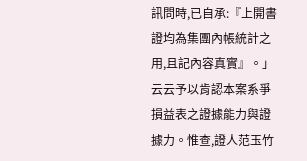訊問時,已自承:『上開書證均為集團內帳統計之用,且記內容真實』。」云云予以肯認本案系爭損益表之證據能力與證據力。惟查,證人范玉竹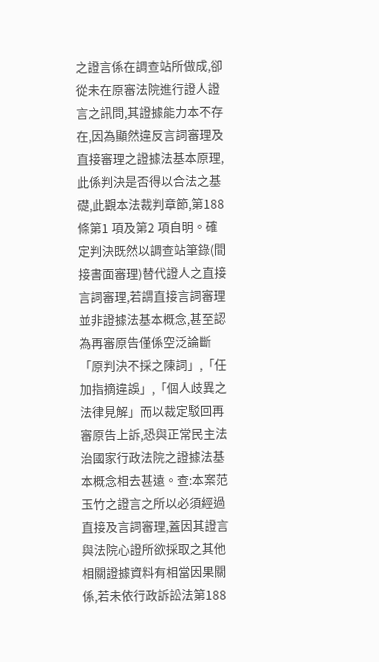之證言係在調查站所做成,卻從未在原審法院進行證人證言之訊問,其證據能力本不存在,因為顯然違反言詞審理及直接審理之證據法基本原理,此係判決是否得以合法之基礎,此觀本法裁判章節,第188 條第1 項及第2 項自明。確定判決既然以調查站筆錄(間接書面審理)替代證人之直接言詞審理,若謂直接言詞審理並非證據法基本概念,甚至認為再審原告僅係空泛論斷「原判決不採之陳詞」,「任加指摘違誤」,「個人歧異之法律見解」而以裁定駁回再審原告上訴,恐與正常民主法治國家行政法院之證據法基本概念相去甚遠。查:本案范玉竹之證言之所以必須經過直接及言詞審理,蓋因其證言與法院心證所欲採取之其他相關證據資料有相當因果關係,若未依行政訴訟法第188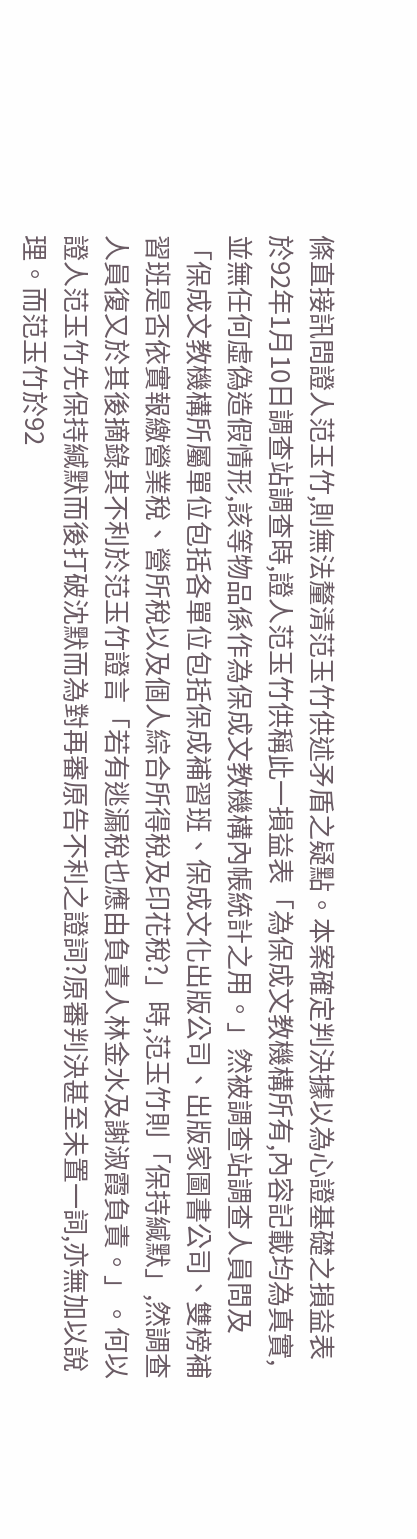條直接訊問證人范玉竹,則無法釐清范玉竹供述矛盾之疑點。本案確定判決據以為心證基礎之損益表於92年1月10日調查站調查時,證人范玉竹供稱此一損益表「為保成文教機構所有,內容記載均為真實,並無任何虛偽造假情形,該等物品係作為保成文教機構內帳統計之用。」然被調查站調查人員問及「保成文教機構所屬單位包括各單位包括保成補習班、保成文化出版公司、出版家圖書公司、雙榜補習班是否依實報繳營業稅、營所稅以及個人綜合所得稅及印花稅?」時,范玉竹則「保持緘默」,然調查人員復又於其後摘錄其不利於范玉竹證言「若有逃漏稅也應由負責人林金水及謝淑霞負責。」。何以證人范玉竹先保持緘默而後打破沈默而為對再審原告不利之證詞?原審判決甚至未置一詞,亦無加以說理。而范玉竹於92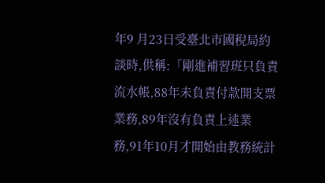年9 月23日受臺北市國稅局約談時,供稱:「剛進補習班只負責流水帳,88年未負責付款開支票業務,89年沒有負責上述業務,91年10月才開始由教務統計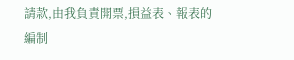請款,由我負責開票,損益表、報表的編制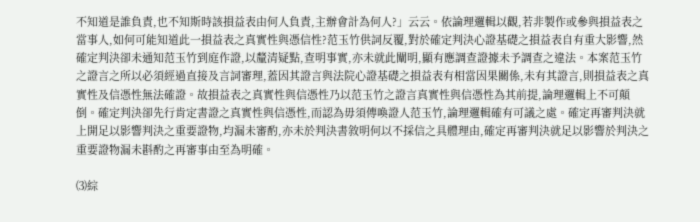不知道是誰負責,也不知斯時該損益表由何人負責,主辦會計為何人?」云云。依論理邏輯以觀,若非製作或參與損益表之當事人,如何可能知道此一損益表之真實性與憑信性?范玉竹供詞反覆,對於確定判決心證基礎之損益表自有重大影響,然確定判決卻未通知范玉竹到庭作證,以釐清疑點,查明事實,亦未就此闡明,顯有應調查證據未予調查之違法。本案范玉竹之證言之所以必須經過直接及言詞審理,蓋因其證言與法院心證基礎之損益表有相當因果關係,未有其證言,則損益表之真實性及信憑性無法確證。故損益表之真實性與信憑性乃以范玉竹之證言真實性與信憑性為其前提,論理邏輯上不可顛倒。確定判決卻先行肯定書證之真實性與信憑性,而認為毋須傳喚證人范玉竹,論理邏輯確有可議之處。確定再審判決就上開足以影響判決之重要證物,均漏未審酌,亦未於判決書敘明何以不採信之具體理由,確定再審判決就足以影響於判決之重要證物漏未斟酌之再審事由至為明確。

⑶綜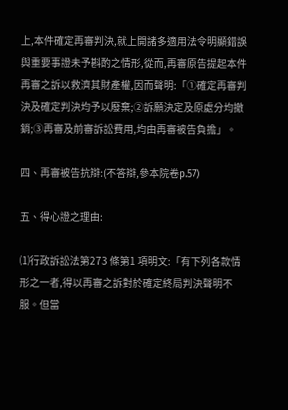上,本件確定再審判決,就上開諸多適用法令明顯錯誤與重要事證未予斟酌之情形,從而,再審原告提起本件再審之訴以救濟其財產權,因而聲明:「①確定再審判決及確定判決均予以廢棄;②訴願決定及原處分均撤銷;③再審及前審訴訟費用,均由再審被告負擔」。

四、再審被告抗辯:(不答辯,參本院卷p.57)

五、得心證之理由:

⑴行政訴訟法第273 條第1 項明文:「有下列各款情形之一者,得以再審之訴對於確定終局判決聲明不服。但當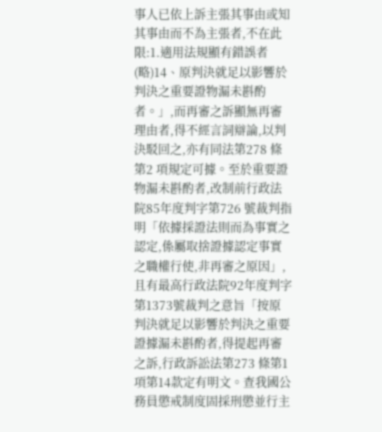事人已依上訴主張其事由或知其事由而不為主張者,不在此限:1.適用法規顯有錯誤者(略)14、原判決就足以影響於判決之重要證物漏未斟酌者。」,而再審之訴顯無再審理由者,得不經言詞辯論,以判決駁回之,亦有同法第278 條第2 項規定可據。至於重要證物漏未斟酌者,改制前行政法院85年度判字第726 號裁判指明「依據採證法則而為事實之認定,係屬取捨證據認定事實之職權行使,非再審之原因」,且有最高行政法院92年度判字第1373號裁判之意旨「按原判決就足以影響於判決之重要證據漏未斟酌者,得提起再審之訴,行政訴訟法第273 條第1 項第14款定有明文。查我國公務員懲戒制度固採刑懲並行主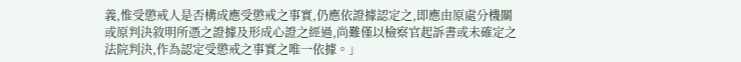義,惟受懲戒人是否構成應受懲戒之事實,仍應依證據認定之,即應由原處分機關或原判決敘明所憑之證據及形成心證之經過,尚難僅以檢察官起訴書或未確定之法院判決,作為認定受懲戒之事實之唯一依據。」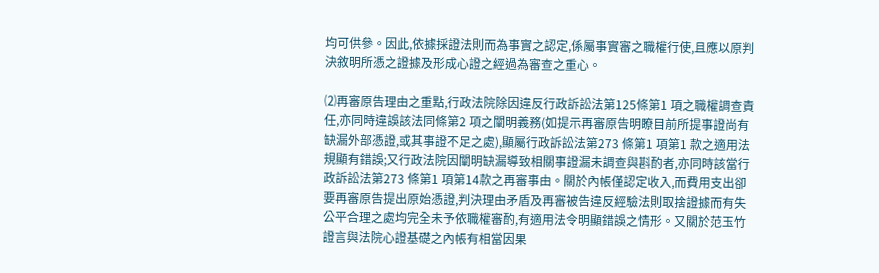均可供參。因此,依據採證法則而為事實之認定,係屬事實審之職權行使,且應以原判決敘明所憑之證據及形成心證之經過為審查之重心。

⑵再審原告理由之重點,行政法院除因違反行政訴訟法第125條第1 項之職權調查責任,亦同時違誤該法同條第2 項之闡明義務(如提示再審原告明瞭目前所提事證尚有缺漏外部憑證,或其事證不足之處),顯屬行政訴訟法第273 條第1 項第1 款之適用法規顯有錯誤;又行政法院因闡明缺漏導致相關事證漏未調查與斟酌者,亦同時該當行政訴訟法第273 條第1 項第14款之再審事由。關於內帳僅認定收入,而費用支出卻要再審原告提出原始憑證,判決理由矛盾及再審被告違反經驗法則取捨證據而有失公平合理之處均完全未予依職權審酌,有適用法令明顯錯誤之情形。又關於范玉竹證言與法院心證基礎之內帳有相當因果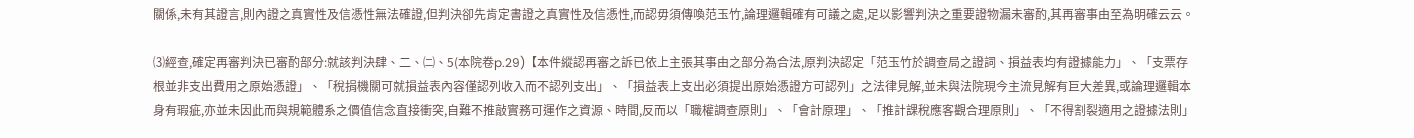關係,未有其證言,則內證之真實性及信憑性無法確證,但判決卻先肯定書證之真實性及信憑性,而認毋須傳喚范玉竹,論理邏輯確有可議之處,足以影響判決之重要證物漏未審酌,其再審事由至為明確云云。

⑶經查,確定再審判決已審酌部分:就該判決肆、二、㈡、5(本院卷p.29)【本件縱認再審之訴已依上主張其事由之部分為合法,原判決認定「范玉竹於調查局之證詞、損益表均有證據能力」、「支票存根並非支出費用之原始憑證」、「稅捐機關可就損益表內容僅認列收入而不認列支出」、「損益表上支出必須提出原始憑證方可認列」之法律見解,並未與法院現今主流見解有巨大差異,或論理邏輯本身有瑕疵,亦並未因此而與規範體系之價值信念直接衝突,自難不推敲實務可運作之資源、時間,反而以「職權調查原則」、「會計原理」、「推計課稅應客觀合理原則」、「不得割裂適用之證據法則」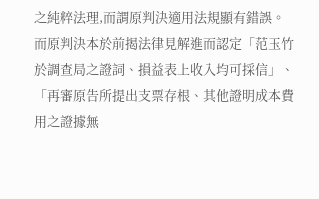之純粹法理,而謂原判決適用法規顯有錯誤。而原判決本於前揭法律見解進而認定「范玉竹於調查局之證詞、損益表上收入均可採信」、「再審原告所提出支票存根、其他證明成本費用之證據無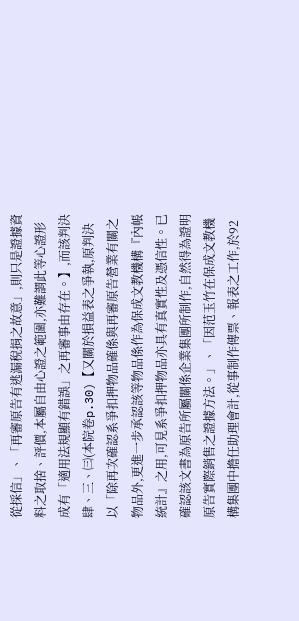從採信」、「再審原告有逃漏稅捐之故意」,則只是證據資料之取捨、評價,本屬自由心證之範圍,亦難謂此等心證形成有「適用法規顯有錯誤」之再審事由存在。】,而該判決肆、三、㈢(本院卷p.30)【又關於損益表之爭執,原判決以「除再次確認系爭扣押物品確係與再審原告營業有關之物品外,更進一步承認該等物品係作為保成文教機構『內帳統計』之用,可見系爭扣押物品亦具有真實性及憑信性。已確認該文書為原告所屬關係企業集團所制作,自然得為證明原告實際銷售之證據方法。」、「因范玉竹在保成文教機構集團中擔任助理會計,從事制作傳票、報表之工作,於92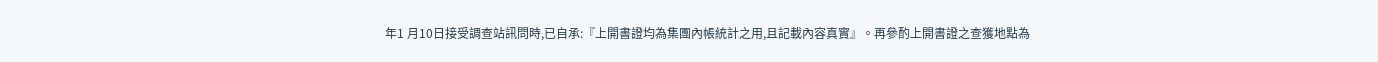年1 月10日接受調查站訊問時,已自承:『上開書證均為集團內帳統計之用,且記載內容真實』。再參酌上開書證之查獲地點為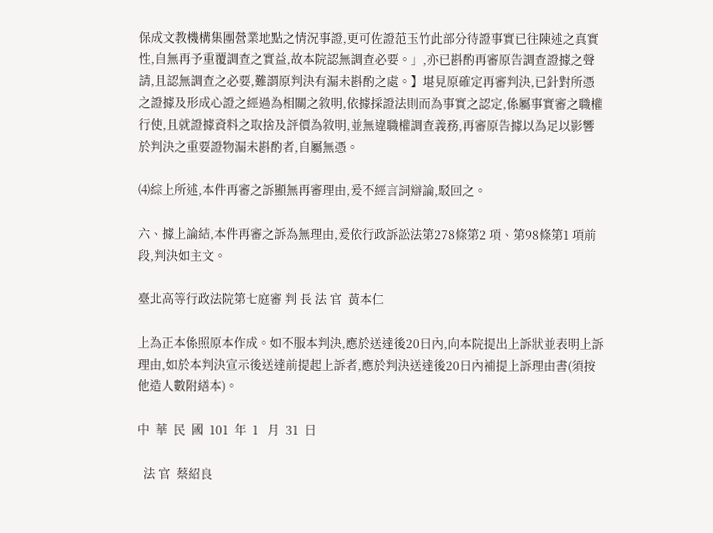保成文教機構集團營業地點之情況事證,更可佐證范玉竹此部分待證事實已往陳述之真實性,自無再予重覆調查之實益,故本院認無調查必要。」,亦已斟酌再審原告調查證據之聲請,且認無調查之必要,難謂原判決有漏未斟酌之處。】堪見原確定再審判決,已針對所憑之證據及形成心證之經過為相關之敘明,依據採證法則而為事實之認定,係屬事實審之職權行使,且就證據資料之取捨及評價為敘明,並無違職權調查義務,再審原告據以為足以影響於判決之重要證物漏未斟酌者,自屬無憑。

⑷綜上所述,本件再審之訴顯無再審理由,爰不經言詞辯論,駁回之。

六、據上論結,本件再審之訴為無理由,爰依行政訴訟法第278條第2 項、第98條第1 項前段,判決如主文。

臺北高等行政法院第七庭審 判 長 法 官  黃本仁

上為正本係照原本作成。如不服本判決,應於送達後20日內,向本院提出上訴狀並表明上訴理由,如於本判決宣示後送達前提起上訴者,應於判決送達後20日內補提上訴理由書(須按他造人數附繕本)。

中  華  民  國  101  年  1   月  31  日

  法 官  蔡紹良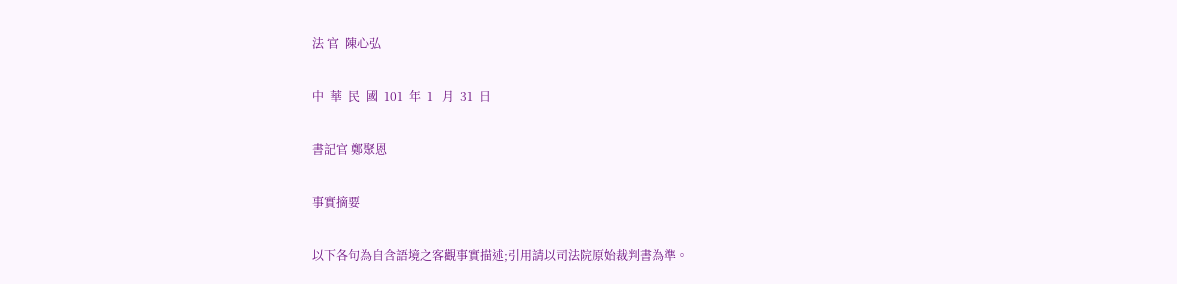法 官  陳心弘

中  華  民  國  101  年  1   月  31  日

書記官 鄭聚恩

事實摘要

以下各句為自含語境之客觀事實描述;引用請以司法院原始裁判書為準。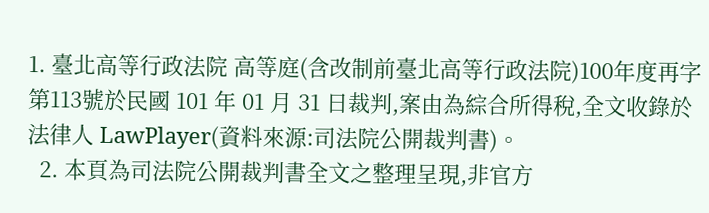1. 臺北高等行政法院 高等庭(含改制前臺北高等行政法院)100年度再字第113號於民國 101 年 01 月 31 日裁判,案由為綜合所得稅,全文收錄於法律人 LawPlayer(資料來源:司法院公開裁判書)。
  2. 本頁為司法院公開裁判書全文之整理呈現,非官方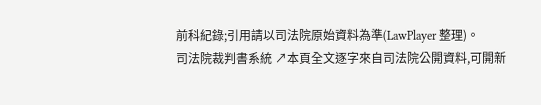前科紀錄;引用請以司法院原始資料為準(LawPlayer 整理)。
司法院裁判書系統 ↗本頁全文逐字來自司法院公開資料,可開新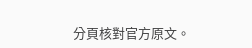分頁核對官方原文。